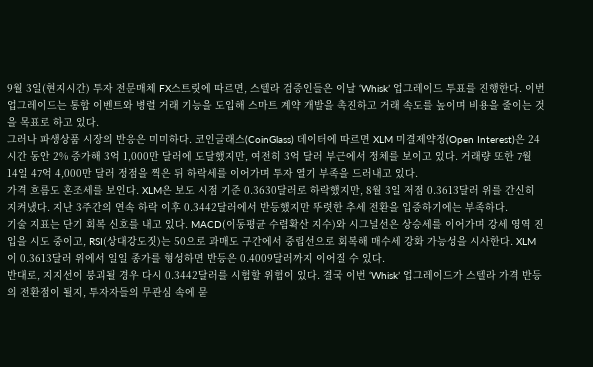9월 3일(현지시간) 투자 전문매체 FX스트릿에 따르면, 스텔라 검증인들은 이날 ‘Whisk’ 업그레이드 투표를 진행한다. 이번 업그레이드는 통합 이벤트와 병렬 거래 기능을 도입해 스마트 계약 개발을 촉진하고 거래 속도를 높이며 비용을 줄이는 것을 목표로 하고 있다.
그러나 파생상품 시장의 반응은 미미하다. 코인글래스(CoinGlass) 데이터에 따르면 XLM 미결제약정(Open Interest)은 24시간 동안 2% 증가해 3억 1,000만 달러에 도달했지만, 여전히 3억 달러 부근에서 정체를 보이고 있다. 거래량 또한 7월 14일 47억 4,000만 달러 정점을 찍은 뒤 하락세를 이어가며 투자 열기 부족을 드러내고 있다.
가격 흐름도 혼조세를 보인다. XLM은 보도 시점 기준 0.3630달러로 하락했지만, 8월 3일 저점 0.3613달러 위를 간신히 지켜냈다. 지난 3주간의 연속 하락 이후 0.3442달러에서 반등했지만 뚜렷한 추세 전환을 입증하기에는 부족하다.
기술 지표는 단기 회복 신호를 내고 있다. MACD(이동평균 수렴확산 지수)와 시그널선은 상승세를 이어가며 강세 영역 진입을 시도 중이고, RSI(상대강도짓)는 50으로 과매도 구간에서 중립선으로 회복해 매수세 강화 가능성을 시사한다. XLM이 0.3613달러 위에서 일일 종가를 형성하면 반등은 0.4009달러까지 이어질 수 있다.
반대로, 지지선이 붕괴될 경우 다시 0.3442달러를 시험할 위험이 있다. 결국 이번 ‘Whisk’ 업그레이드가 스텔라 가격 반등의 전환점이 될지, 투자자들의 무관심 속에 묻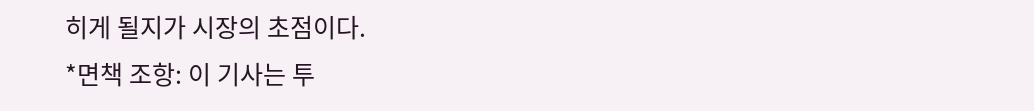히게 될지가 시장의 초점이다.
*면책 조항: 이 기사는 투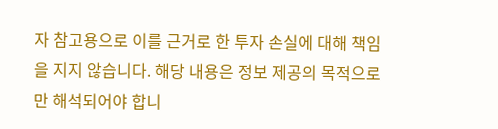자 참고용으로 이를 근거로 한 투자 손실에 대해 책임을 지지 않습니다. 해당 내용은 정보 제공의 목적으로만 해석되어야 합니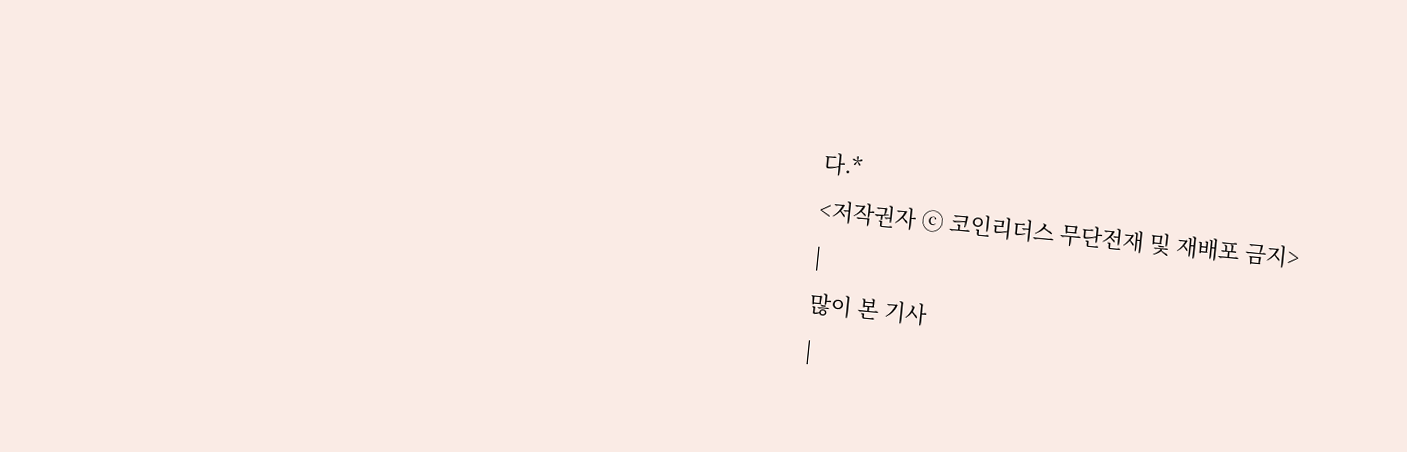다.*
<저작권자 ⓒ 코인리더스 무단전재 및 재배포 금지>
|
많이 본 기사
|